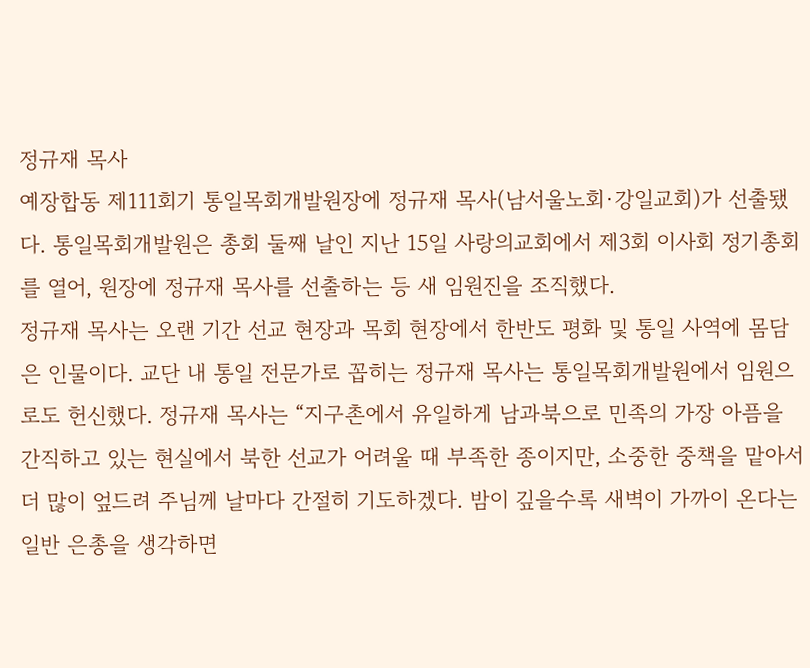정규재 목사
예장합동 제111회기 통일목회개발원장에 정규재 목사(남서울노회·강일교회)가 선출됐다. 통일목회개발원은 총회 둘째 날인 지난 15일 사랑의교회에서 제3회 이사회 정기총회를 열어, 원장에 정규재 목사를 선출하는 등 새 임원진을 조직했다.
정규재 목사는 오랜 기간 선교 현장과 목회 현장에서 한반도 평화 및 통일 사역에 몸담은 인물이다. 교단 내 통일 전문가로 꼽히는 정규재 목사는 통일목회개발원에서 임원으로도 헌신했다. 정규재 목사는 “지구촌에서 유일하게 남과북으로 민족의 가장 아픔을 간직하고 있는 현실에서 북한 선교가 어려울 때 부족한 종이지만, 소중한 중책을 맡아서 더 많이 엎드려 주님께 날마다 간절히 기도하겠다. 밤이 깊을수록 새벽이 가까이 온다는 일반 은총을 생각하면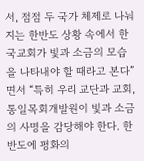서, 점점 두 국가 체제로 나눠지는 한반도 상황 속에서 한국교회가 빛과 소금의 모습을 나타내야 할 때라고 본다”면서 “특히 우리 교단과 교회, 통일목회개발원이 빛과 소금의 사명을 감당해야 한다. 한반도에 평화의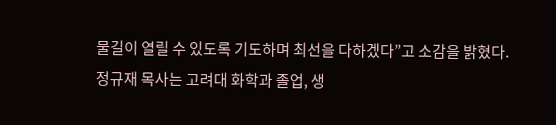물길이 열릴 수 있도록 기도하며 최선을 다하겠다”고 소감을 밝혔다.
정규재 목사는 고려대 화학과 졸업, 생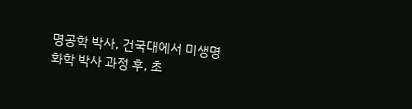명공학 박사, 건국대에서 미생명화학 박사 과정 후, 초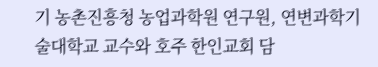기 농촌진흥청 농업과학원 연구원, 연변과학기술대학교 교수와 호주 한인교회 담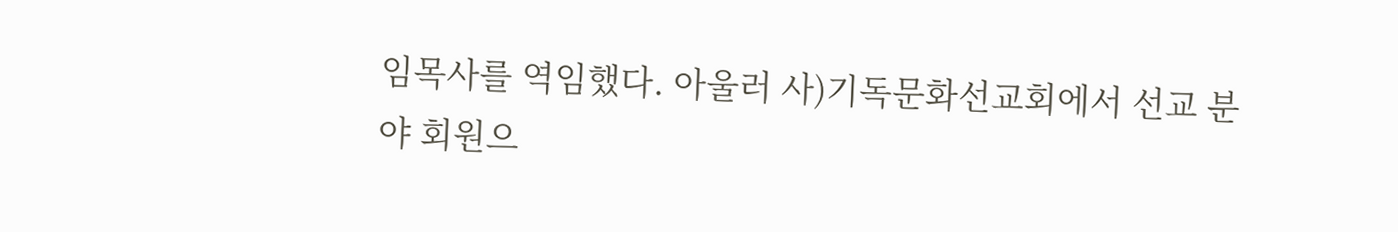임목사를 역임했다. 아울러 사)기독문화선교회에서 선교 분야 회원으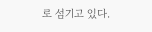로 섬기고 있다.